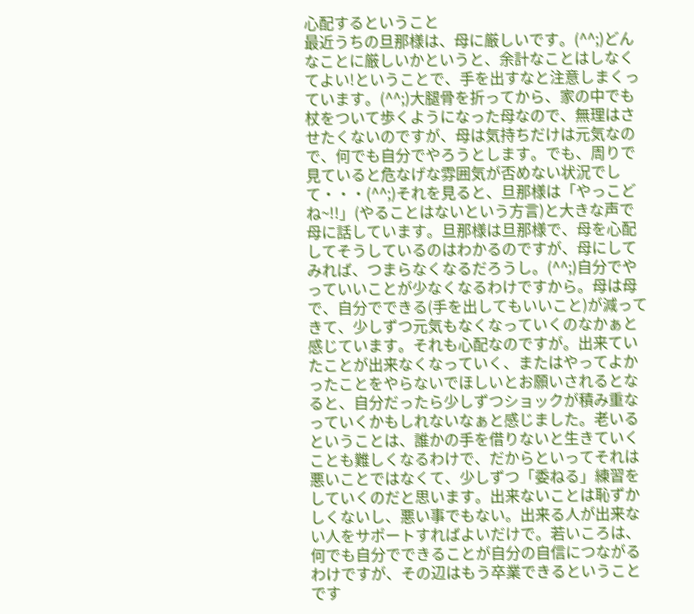心配するということ
最近うちの旦那様は、母に厳しいです。(^^;)どんなことに厳しいかというと、余計なことはしなくてよい!ということで、手を出すなと注意しまくっています。(^^;)大腿骨を折ってから、家の中でも杖をついて歩くようになった母なので、無理はさせたくないのですが、母は気持ちだけは元気なので、何でも自分でやろうとします。でも、周りで見ていると危なげな雰囲気が否めない状況でして・・・(^^;)それを見ると、旦那様は「やっこどね~!!」(やることはないという方言)と大きな声で母に話しています。旦那様は旦那様で、母を心配してそうしているのはわかるのですが、母にしてみれば、つまらなくなるだろうし。(^^;)自分でやっていいことが少なくなるわけですから。母は母で、自分でできる(手を出してもいいこと)が減ってきて、少しずつ元気もなくなっていくのなかぁと感じています。それも心配なのですが。出来ていたことが出来なくなっていく、またはやってよかったことをやらないでほしいとお願いされるとなると、自分だったら少しずつショックが積み重なっていくかもしれないなぁと感じました。老いるということは、誰かの手を借りないと生きていくことも難しくなるわけで、だからといってそれは悪いことではなくて、少しずつ「委ねる」練習をしていくのだと思います。出来ないことは恥ずかしくないし、悪い事でもない。出来る人が出来ない人をサポートすればよいだけで。若いころは、何でも自分でできることが自分の自信につながるわけですが、その辺はもう卒業できるということです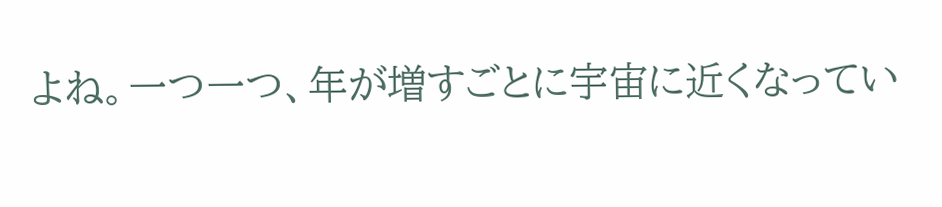よね。一つ一つ、年が増すごとに宇宙に近くなってい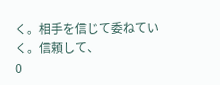く。相手を信じて委ねていく。信頼して、
0